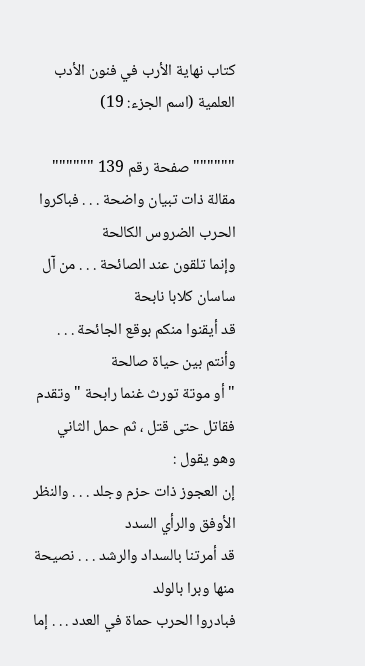كتاب نهاية الأرب في فنون الأدب العلمية (اسم الجزء: 19)

"""""" صفحة رقم 139 """"""
مقالة ذات تبيان واضحة . . . فباكروا الحرب الضروس الكالحة
وإنما تلقون عند الصائحة . . . من آل ساسان كلابا نابحة
قد أيقنوا منكم بوقع الجائحة . . . وأنتم بين حياة صالحة
" أو موتة تورث غنما رابحة " وتقدم فقاتل حتى قتل ، ثم حمل الثاني وهو يقول :
إن العجوز ذات حزم وجلد . . . والنظر الأوفق والرأي السدد
قد أمرتنا بالسداد والرشد . . . نصيحة منها وبرا بالولد
فبادروا الحرب حماة في العدد . . . إما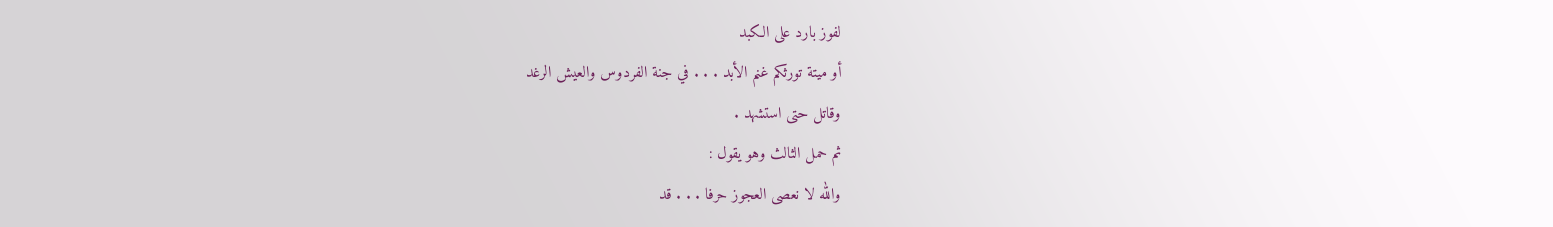لفوز بارد على الكبد
أو ميتة تورثكم غنم الأبد . . . في جنة الفردوس والعيش الرغد
وقاتل حتى استشهد .
ثم حمل الثالث وهو يقول :
والله لا نعصى العجوز حرفا . . . قد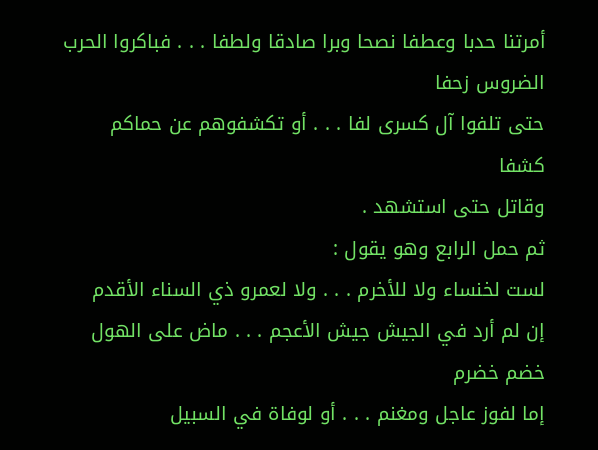أمرتنا حدبا وعطفا نصحا وبرا صادقا ولطفا . . . فباكروا الحرب الضروس زحفا
حتى تلفوا آل كسرى لفا . . . أو تكشفوهم عن حماكم كشفا
وقاتل حتى استشهد .
ثم حمل الرابع وهو يقول :
لست لخنساء ولا للأخرم . . . ولا لعمرو ذي السناء الأقدم
إن لم أرد في الجيش جيش الأعجم . . . ماض على الهول خضم خضرم
إما لفوز عاجل ومغنم . . . أو لوفاة في السبيل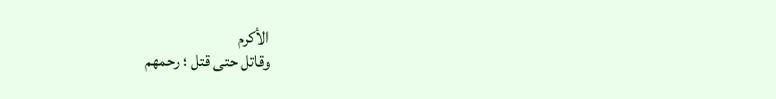الأكرم
وقاتل حتى قتل ؛ رحمهم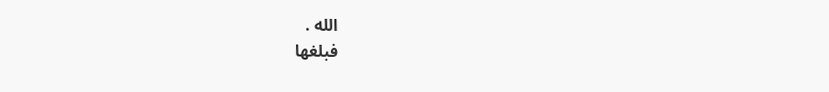الله .
فبلغها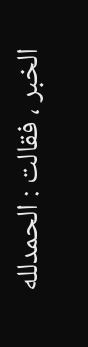الخبر ، فقالت : الحمدلله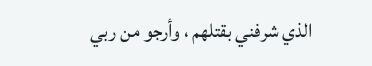الذي شرفني بقتلهم ، وأرجو من ربي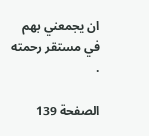ان يجمعني بهم في مستقر رحمته .

الصفحة 139